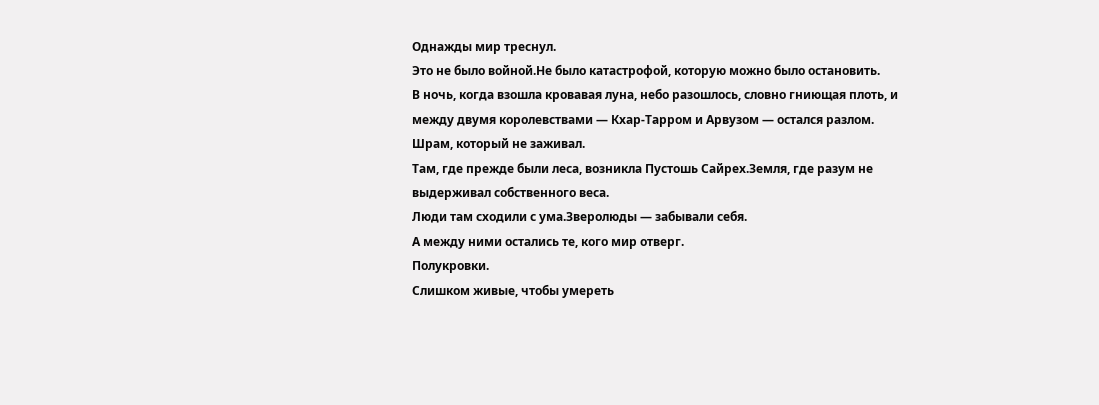Однажды мир треснул.
Это не было войной.Не было катастрофой, которую можно было остановить.
В ночь, когда взошла кровавая луна, небо разошлось, словно гниющая плоть, и между двумя королевствами — Кхар-Тарром и Арвузом — остался разлом.
Шрам, который не заживал.
Там, где прежде были леса, возникла Пустошь Сайрех.Земля, где разум не выдерживал собственного веса.
Люди там сходили с ума.Зверолюды — забывали себя.
А между ними остались те, кого мир отверг.
Полукровки.
Слишком живые, чтобы умереть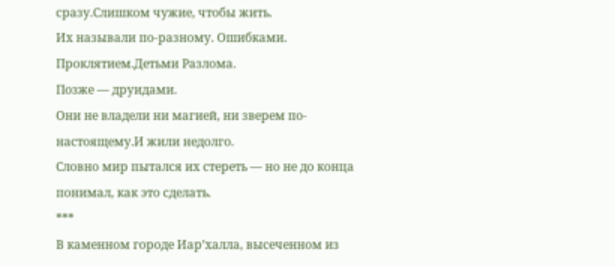сразу.Слишком чужие, чтобы жить.
Их называли по-разному. Ошибками. Проклятием.Детьми Разлома.
Позже — друидами.
Они не владели ни магией, ни зверем по-настоящему.И жили недолго.
Словно мир пытался их стереть — но не до конца понимал, как это сделать.
***
В каменном городе Иар’халла, высеченном из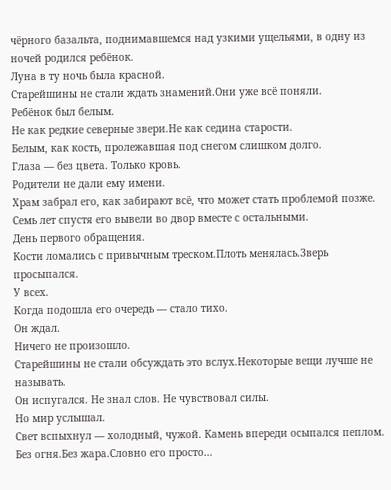чёрного базальта, поднимавшемся над узкими ущельями, в одну из ночей родился ребёнок.
Луна в ту ночь была красной.
Старейшины не стали ждать знамений.Они уже всё поняли.
Ребёнок был белым.
Не как редкие северные звери.Не как седина старости.
Белым, как кость, пролежавшая под снегом слишком долго.
Глаза — без цвета. Только кровь.
Родители не дали ему имени.
Храм забрал его, как забирают всё, что может стать проблемой позже.
Семь лет спустя его вывели во двор вместе с остальными.
День первого обращения.
Кости ломались с привычным треском.Плоть менялась.Зверь просыпался.
У всех.
Когда подошла его очередь — стало тихо.
Он ждал.
Ничего не произошло.
Старейшины не стали обсуждать это вслух.Некоторые вещи лучше не называть.
Он испугался. Не знал слов. Не чувствовал силы.
Но мир услышал.
Свет вспыхнул — холодный, чужой. Камень впереди осыпался пеплом.
Без огня.Без жара.Словно его просто…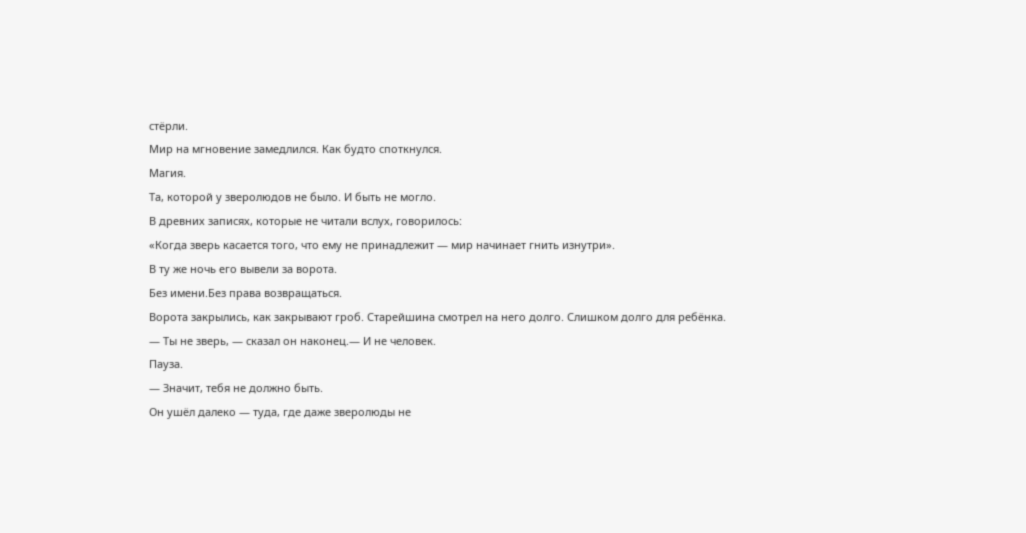стёрли.
Мир на мгновение замедлился. Как будто споткнулся.
Магия.
Та, которой у зверолюдов не было. И быть не могло.
В древних записях, которые не читали вслух, говорилось:
«Когда зверь касается того, что ему не принадлежит — мир начинает гнить изнутри».
В ту же ночь его вывели за ворота.
Без имени.Без права возвращаться.
Ворота закрылись, как закрывают гроб. Старейшина смотрел на него долго. Слишком долго для ребёнка.
— Ты не зверь, — сказал он наконец.— И не человек.
Пауза.
— Значит, тебя не должно быть.
Он ушёл далеко — туда, где даже зверолюды не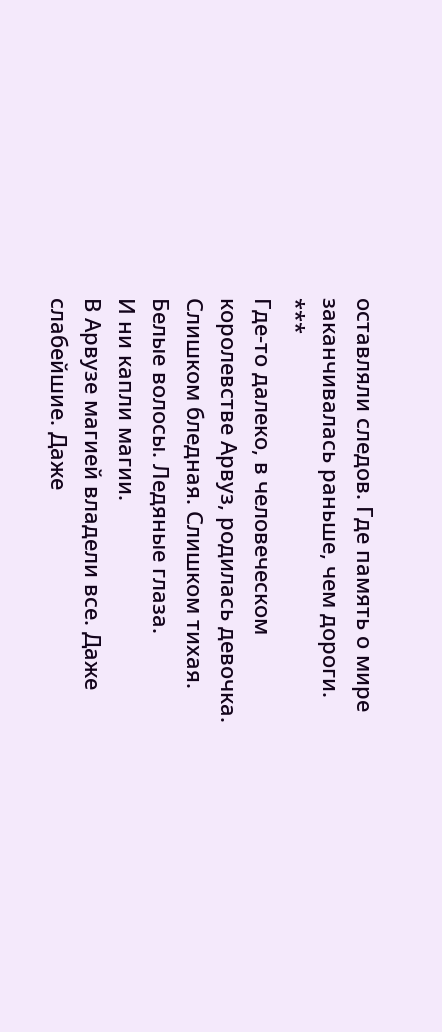оставляли следов. Где память о мире заканчивалась раньше, чем дороги.
***
Где-то далеко, в человеческом королевстве Арвуз, родилась девочка.
Слишком бледная. Слишком тихая. Белые волосы. Ледяные глаза.
И ни капли магии.
В Арвузе магией владели все. Даже слабейшие. Даже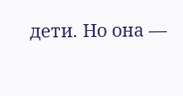дети. Но она —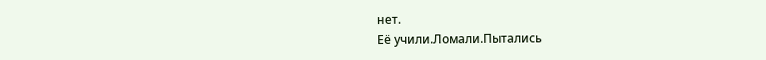нет.
Её учили.Ломали.Пытались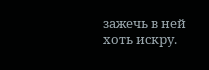зажечь в ней хоть искру.